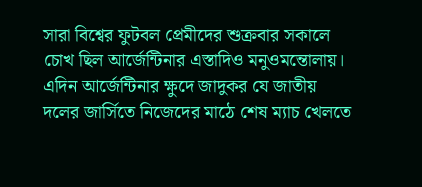সারা বিশ্বের ফুটবল প্রেমীদের শুক্রবার সকালে চোখ ছিল আর্জেন্টিনার এস্তাদিও মনুওমন্তোলায়। এদিন আর্জেন্টিনার ক্ষুদে জাদুকর যে জাতীয় দলের জার্সিতে নিজেদের মাঠে শেষ ম্যাচ খেলতে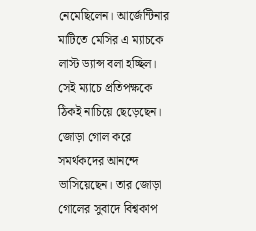নেমেছিলেন। আর্জেন্টিনার মাটিতে মেসির এ ম্যাচকে লাস্ট ড্যান্স বলা হচ্ছিল। সেই ম্যাচে প্রতিপক্ষকে ঠিকই নাচিয়ে ছেড়েছেন। জোড়া গোল করে সমর্থকদের আনন্দে ভাসিয়েছেন। তার জোড়া গোলের সুবাদে বিশ্বকাপ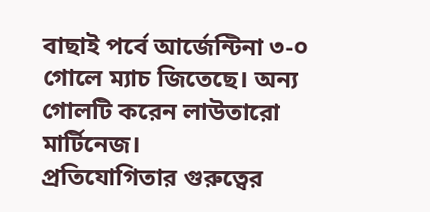বাছাই পর্বে আর্জেন্টিনা ৩-০ গোলে ম্যাচ জিতেছে। অন্য গোলটি করেন লাউতারো মার্টিনেজ।
প্রতিযোগিতার গুরুত্বের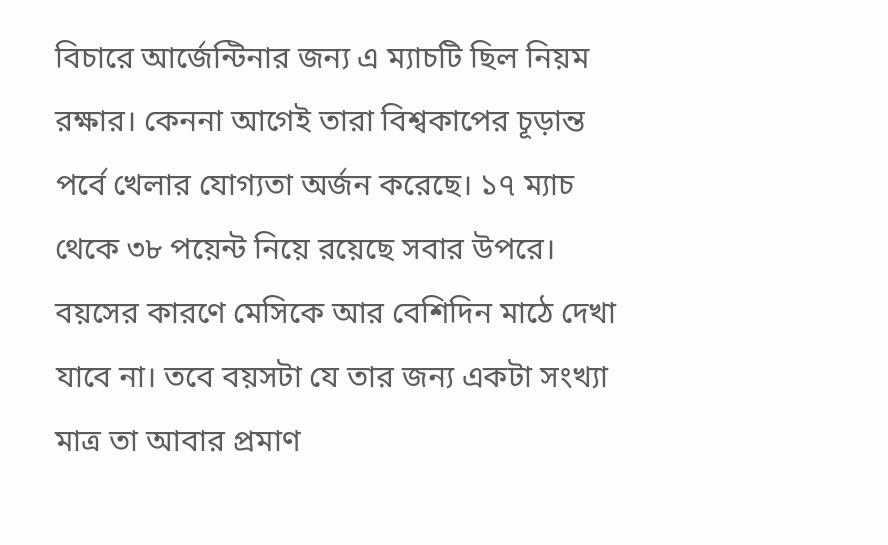বিচারে আর্জেন্টিনার জন্য এ ম্যাচটি ছিল নিয়ম রক্ষার। কেননা আগেই তারা বিশ্বকাপের চূড়ান্ত পর্বে খেলার যোগ্যতা অর্জন করেছে। ১৭ ম্যাচ থেকে ৩৮ পয়েন্ট নিয়ে রয়েছে সবার উপরে।
বয়সের কারণে মেসিকে আর বেশিদিন মাঠে দেখা যাবে না। তবে বয়সটা যে তার জন্য একটা সংখ্যা মাত্র তা আবার প্রমাণ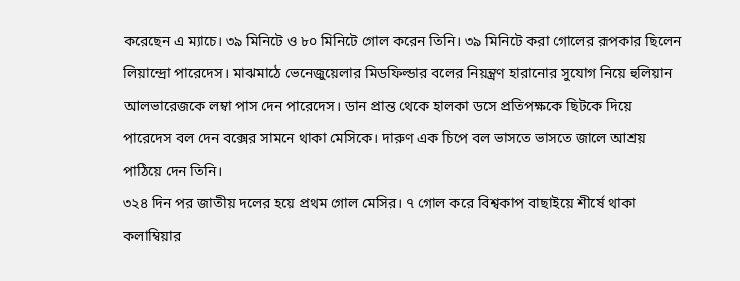করেছেন এ ম্যাচে। ৩৯ মিনিটে ও ৮০ মিনিটে গোল করেন তিনি। ৩৯ মিনিটে করা গোলের রূপকার ছিলেন লিয়ান্দ্রো পারেদেস। মাঝমাঠে ভেনেজুয়েলার মিডফিল্ডার বলের নিয়ন্ত্রণ হারানোর সুযোগ নিয়ে হুলিয়ান আলভারেজকে লম্বা পাস দেন পারেদেস। ডান প্রান্ত থেকে হালকা ডসে প্রতিপক্ষকে ছিটকে দিয়ে পারেদেস বল দেন বক্সের সামনে থাকা মেসিকে। দারুণ এক চিপে বল ভাসতে ভাসতে জালে আশ্রয় পাঠিয়ে দেন তিনি।
৩২৪ দিন পর জাতীয় দলের হয়ে প্রথম গোল মেসির। ৭ গোল করে বিশ্বকাপ বাছাইয়ে শীর্ষে থাকা কলাম্বিয়ার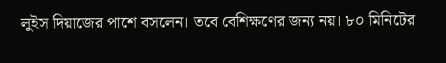লুইস দিয়াজের পাশে বসলেন। তবে বেশিক্ষণের জন্য নয়। ৮০ মিনিটের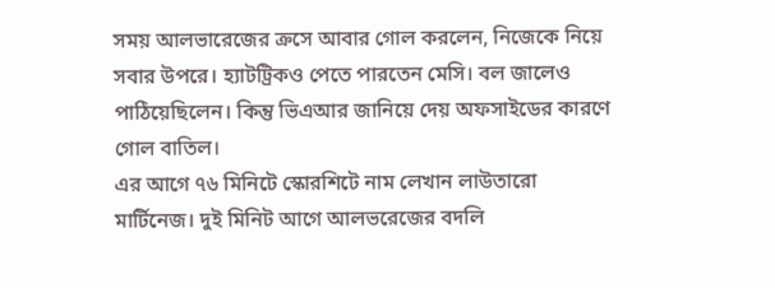সময় আলভারেজের ক্রসে আবার গোল করলেন, নিজেকে নিয়ে সবার উপরে। হ্যাটট্রিকও পেতে পারতেন মেসি। বল জালেও পাঠিয়েছিলেন। কিন্তু ভিএআর জানিয়ে দেয় অফসাইডের কারণে গোল বাতিল।
এর আগে ৭৬ মিনিটে স্কোরশিটে নাম লেখান লাউতারো মার্টিনেজ। দুই মিনিট আগে আলভরেজের বদলি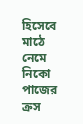হিসেবে মাঠে নেমে নিকো পাজের ক্রস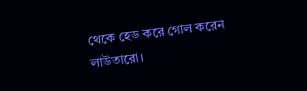থেকে হেড করে গোল করেন লাউতারো।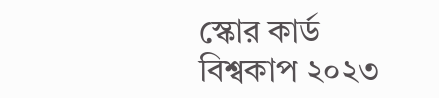স্কোর কার্ড
বিশ্বকাপ ২০২৩